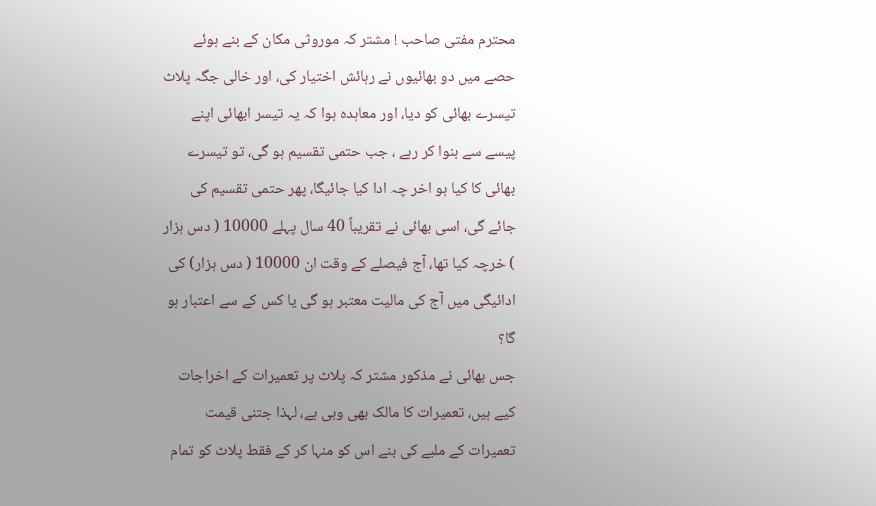محترم مفتی صاحب ! مشتر کہ موروثی مکان کے بنے ہوئے حصے میں دو بھائیوں نے رہائش اختیار کی، اور خالی جگہ پلاٹ تیسرے بھائی کو دیا، اور معاہدہ ہوا کہ یہ تیسر ابھائی اپنے پیسے سے بنوا کر رہے ، جب حتمی تقسیم ہو گی، تو تیسرے بھائی کا کیا ہو اخر چہ ادا کیا جائیگا، پھر حتمی تقسیم کی جائے گی، اسی بھائی نے تقریباً 40 سال پہلے 10000 ( دس ہزار ) خرچہ کیا تھا، آج فیصلے کے وقت ان 10000 ( دس ہزار) کی ادائیگی میں آج کی مالیت معتبر ہو گی یا کس کے سے اعتبار ہو گا؟
جس بھائی نے مذکور مشتر کہ پلاٹ پر تعمیرات کے اخراجات کیے ہیں، تعمیرات کا مالک بھی وہی ہے، لہذا جتنی قیمت تعمیرات کے ملبے کی بنے اس کو منہا کر کے فقط پلاٹ کو تمام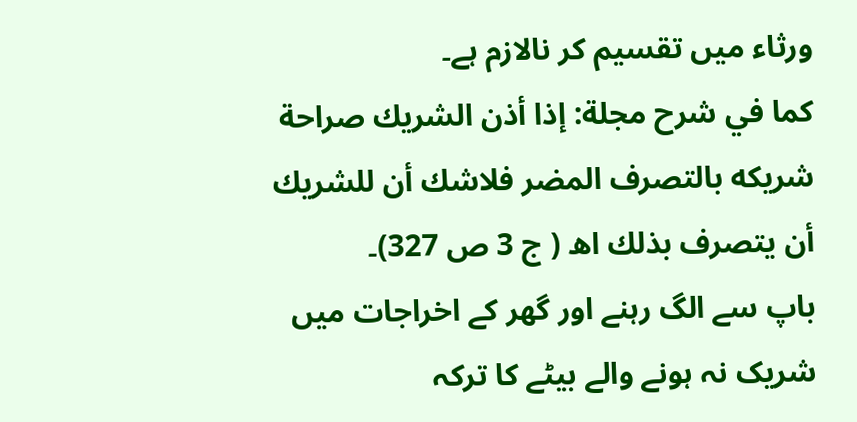ورثاء میں تقسیم کر نالازم ہے۔
كما في شرح مجلة: إذا أذن الشريك صراحة شريكه بالتصرف المضر فلاشك أن للشريك أن يتصرف بذلك اھ ( ج 3 ص 327)۔
باپ سے الگ رہنے اور گھر کے اخراجات میں شریک نہ ہونے والے بیٹے کا ترکہ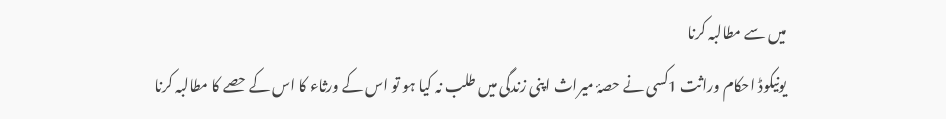میں سے مطالبہ کرنا
یونیکوڈ احکام وراثت 1کسی نے حصۂ میراث اپنی زندگی میں طلب نہ کیا ہو تو اس کے ورثاء کا اس کے حصے کا مطالبہ کرنا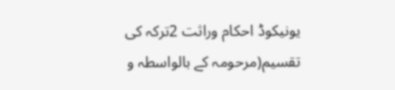یونیکوڈ احکام وراثت 2ترکہ کی تقسیم(مرحومہ کے بالواسطہ و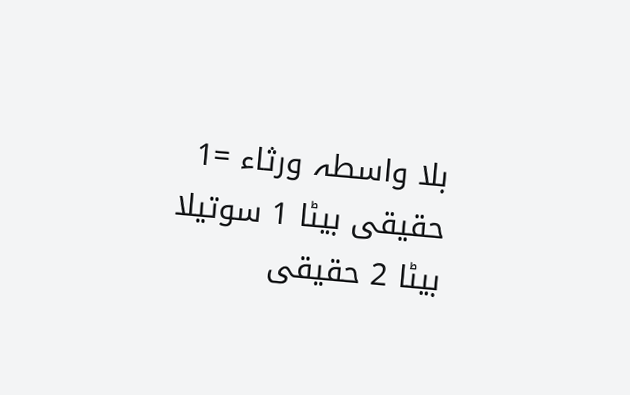بلا واسطہ ورثاء =1 حقیقی بیٹا 1 سوتیلا بیٹا 2 حقیقی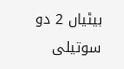بیٹیاں 2 دو سوتیلی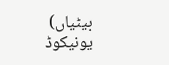بیٹیاں)
یونیکوڈ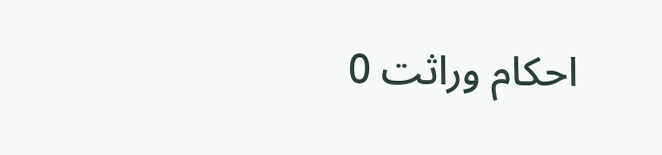احکام وراثت 0